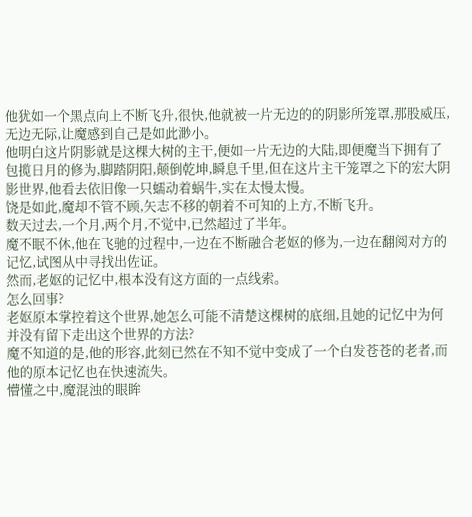他犹如一个黑点向上不断飞升,很快,他就被一片无边的的阴影所笼罩,那股威压,无边无际,让魔感到自己是如此渺小。
他明白这片阴影就是这棵大树的主干,便如一片无边的大陆,即便魔当下拥有了包揽日月的修为,脚踏阴阳,颠倒乾坤,瞬息千里,但在这片主干笼罩之下的宏大阴影世界,他看去依旧像一只蠕动着蜗牛,实在太慢太慢。
饶是如此,魔却不管不顾,矢志不移的朝着不可知的上方,不断飞升。
数天过去,一个月,两个月,不觉中,已然超过了半年。
魔不眠不休,他在飞驰的过程中,一边在不断融合老妪的修为,一边在翻阅对方的记忆,试图从中寻找出佐证。
然而,老妪的记忆中,根本没有这方面的一点线索。
怎么回事?
老妪原本掌控着这个世界,她怎么可能不清楚这棵树的底细,且她的记忆中为何并没有留下走出这个世界的方法?
魔不知道的是,他的形容,此刻已然在不知不觉中变成了一个白发苍苍的老者,而他的原本记忆也在快速流失。
懵懂之中,魔混浊的眼眸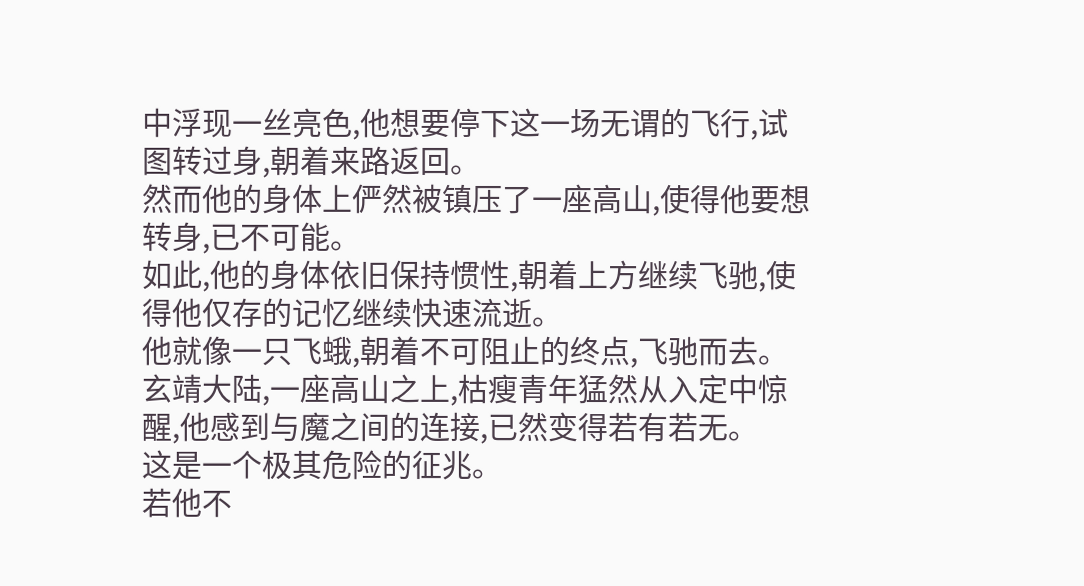中浮现一丝亮色,他想要停下这一场无谓的飞行,试图转过身,朝着来路返回。
然而他的身体上俨然被镇压了一座高山,使得他要想转身,已不可能。
如此,他的身体依旧保持惯性,朝着上方继续飞驰,使得他仅存的记忆继续快速流逝。
他就像一只飞蛾,朝着不可阻止的终点,飞驰而去。
玄靖大陆,一座高山之上,枯瘦青年猛然从入定中惊醒,他感到与魔之间的连接,已然变得若有若无。
这是一个极其危险的征兆。
若他不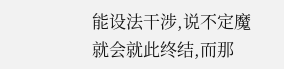能设法干涉,说不定魔就会就此终结,而那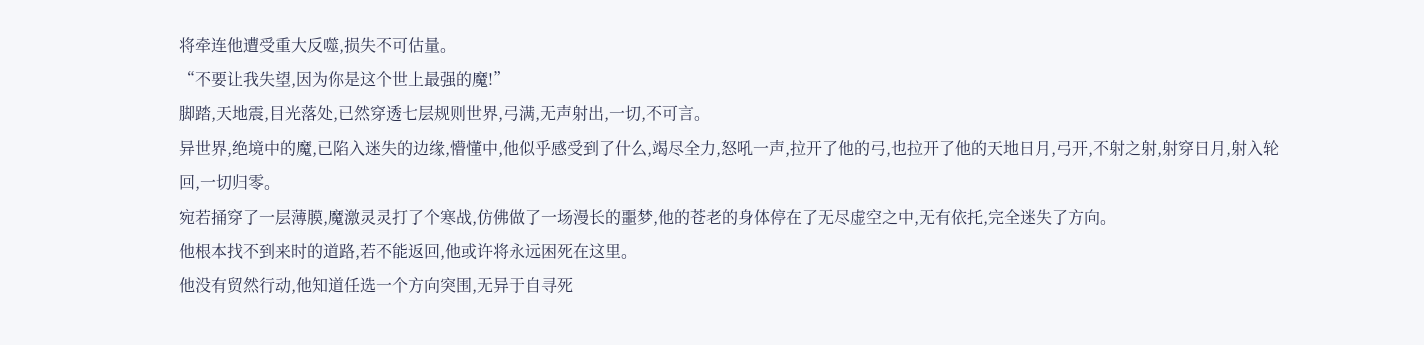将牵连他遭受重大反噬,损失不可估量。
“不要让我失望,因为你是这个世上最强的魔!”
脚踏,天地震,目光落处,已然穿透七层规则世界,弓满,无声射出,一切,不可言。
异世界,绝境中的魔,已陷入迷失的边缘,懵懂中,他似乎感受到了什么,竭尽全力,怒吼一声,拉开了他的弓,也拉开了他的天地日月,弓开,不射之射,射穿日月,射入轮回,一切归零。
宛若捅穿了一层薄膜,魔激灵灵打了个寒战,仿佛做了一场漫长的噩梦,他的苍老的身体停在了无尽虚空之中,无有依托,完全迷失了方向。
他根本找不到来时的道路,若不能返回,他或许将永远困死在这里。
他没有贸然行动,他知道任选一个方向突围,无异于自寻死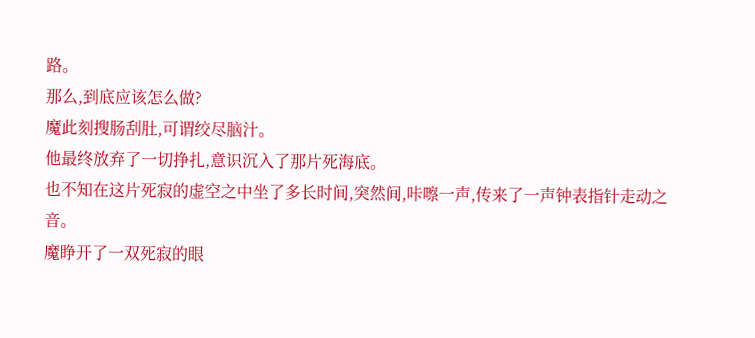路。
那么,到底应该怎么做?
魔此刻搜肠刮肚,可谓绞尽脑汁。
他最终放弃了一切挣扎,意识沉入了那片死海底。
也不知在这片死寂的虚空之中坐了多长时间,突然间,咔嚓一声,传来了一声钟表指针走动之音。
魔睁开了一双死寂的眼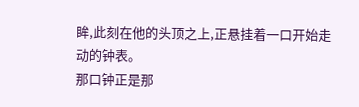眸,此刻在他的头顶之上,正悬挂着一口开始走动的钟表。
那口钟正是那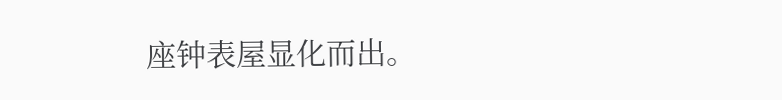座钟表屋显化而出。